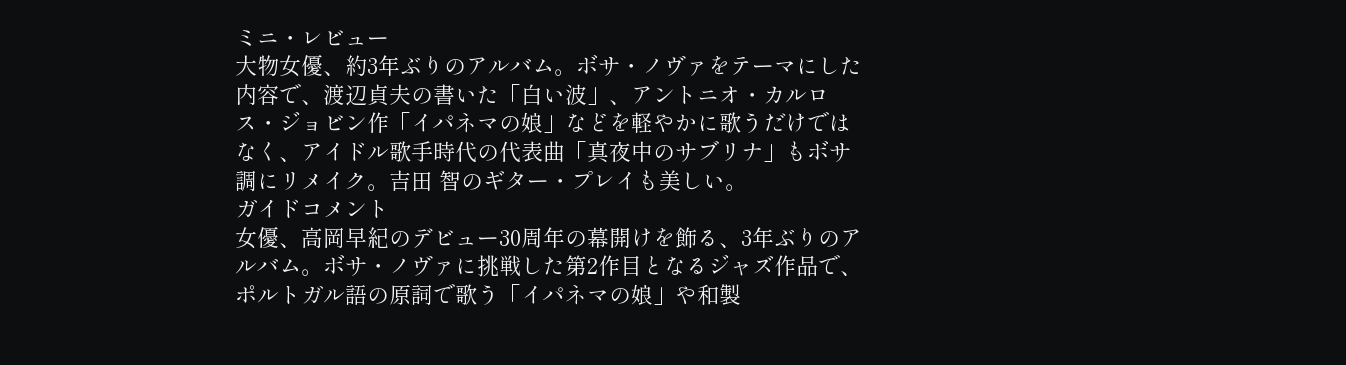ミニ・レビュー
大物女優、約3年ぶりのアルバム。ボサ・ノヴァをテーマにした内容で、渡辺貞夫の書いた「白い波」、アントニオ・カルロス・ジョビン作「イパネマの娘」などを軽やかに歌うだけではなく、アイドル歌手時代の代表曲「真夜中のサブリナ」もボサ調にリメイク。吉田 智のギター・プレイも美しい。
ガイドコメント
女優、高岡早紀のデビュー30周年の幕開けを飾る、3年ぶりのアルバム。ボサ・ノヴァに挑戦した第2作目となるジャズ作品で、ポルトガル語の原詞で歌う「イパネマの娘」や和製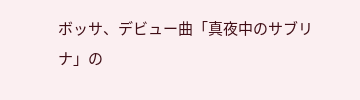ボッサ、デビュー曲「真夜中のサブリナ」の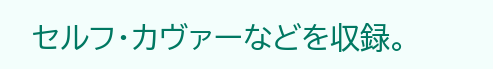セルフ・カヴァーなどを収録。